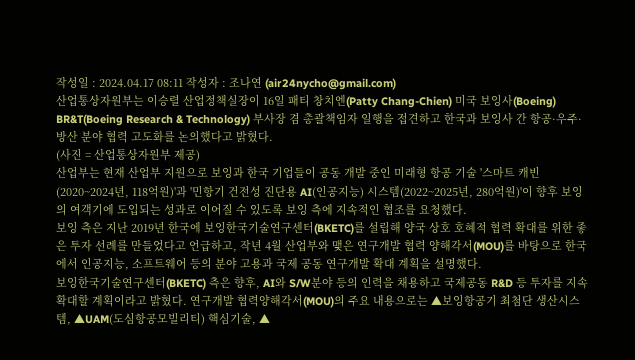작성일 : 2024.04.17 08:11 작성자 : 조나연 (air24nycho@gmail.com)
산업통상자원부는 이승렬 산업정책실장이 16일 패티 창치엔(Patty Chang-Chien) 미국 보잉사(Boeing) BR&T(Boeing Research & Technology) 부사장 겸 총괄책임자 일행을 접견하고 한국과 보잉사 간 항공·우주·방산 분야 협력 고도화를 논의했다고 밝혔다.
(사진 = 산업통상자원부 제공)
산업부는 현재 산업부 지원으로 보잉과 한국 기업들이 공동 개발 중인 미래형 항공 기술 '스마트 캐빈(2020~2024년, 118억원)'과 '민항기 건전성 진단용 AI(인공지능) 시스템(2022~2025년, 280억원)'이 향후 보잉의 여객기에 도입되는 성과로 이어질 수 있도록 보잉 측에 지속적인 협조를 요청했다.
보잉 측은 지난 2019년 한국에 보잉한국기술연구센터(BKETC)를 설립해 양국 상호 호혜적 협력 확대를 위한 좋은 투자 선례를 만들었다고 언급하고, 작년 4월 산업부와 맺은 연구개발 협력 양해각서(MOU)를 바탕으로 한국에서 인공지능, 소프트웨어 등의 분야 고용과 국제 공동 연구개발 확대 계획을 설명했다.
보잉한국기술연구센터(BKETC) 측은 향후, AI와 S/W분야 등의 인력을 채용하고 국제공동 R&D 등 투자를 지속 확대할 계획이라고 밝혔다. 연구개발 협력양해각서(MOU)의 주요 내용으로는 ▲보잉항공기 최첨단 생산시스템, ▲UAM(도심항공모빌리티) 핵심기술, ▲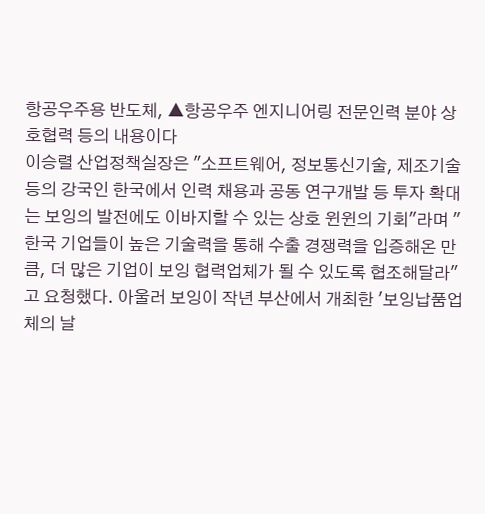항공우주용 반도체, ▲항공우주 엔지니어링 전문인력 분야 상호협력 등의 내용이다
이승렬 산업정책실장은 "소프트웨어, 정보통신기술, 제조기술 등의 강국인 한국에서 인력 채용과 공동 연구개발 등 투자 확대는 보잉의 발전에도 이바지할 수 있는 상호 윈윈의 기회"라며 "한국 기업들이 높은 기술력을 통해 수출 경쟁력을 입증해온 만큼, 더 많은 기업이 보잉 협력업체가 될 수 있도록 협조해달라"고 요청했다. 아울러 보잉이 작년 부산에서 개최한 '보잉납품업체의 날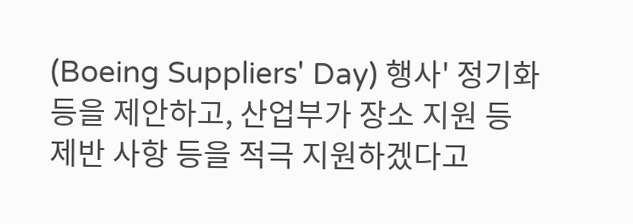(Boeing Suppliers' Day) 행사' 정기화 등을 제안하고, 산업부가 장소 지원 등 제반 사항 등을 적극 지원하겠다고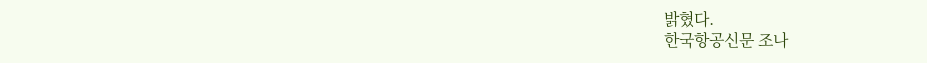밝혔다.
한국항공신문 조나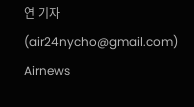연 기자 (air24nycho@gmail.com)
Airnews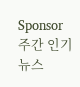Sponsor
주간 인기뉴스